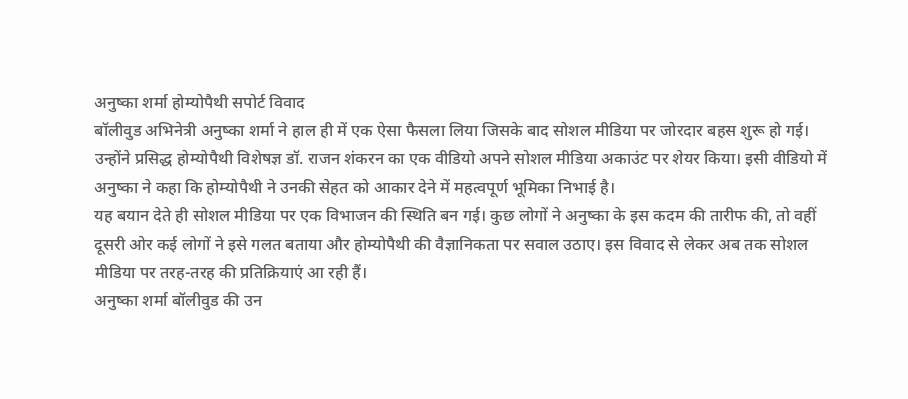अनुष्का शर्मा होम्योपैथी सपोर्ट विवाद
बॉलीवुड अभिनेत्री अनुष्का शर्मा ने हाल ही में एक ऐसा फैसला लिया जिसके बाद सोशल मीडिया पर जोरदार बहस शुरू हो गई। उन्होंने प्रसिद्ध होम्योपैथी विशेषज्ञ डॉ. राजन शंकरन का एक वीडियो अपने सोशल मीडिया अकाउंट पर शेयर किया। इसी वीडियो में अनुष्का ने कहा कि होम्योपैथी ने उनकी सेहत को आकार देने में महत्वपूर्ण भूमिका निभाई है।
यह बयान देते ही सोशल मीडिया पर एक विभाजन की स्थिति बन गई। कुछ लोगों ने अनुष्का के इस कदम की तारीफ की, तो वहीं दूसरी ओर कई लोगों ने इसे गलत बताया और होम्योपैथी की वैज्ञानिकता पर सवाल उठाए। इस विवाद से लेकर अब तक सोशल मीडिया पर तरह-तरह की प्रतिक्रियाएं आ रही हैं।
अनुष्का शर्मा बॉलीवुड की उन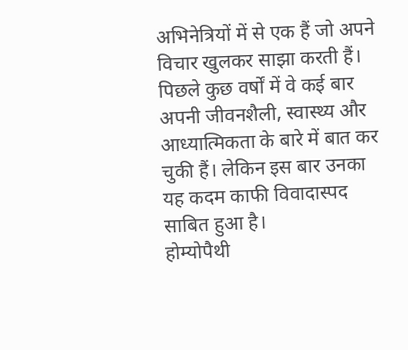अभिनेत्रियों में से एक हैं जो अपने विचार खुलकर साझा करती हैं। पिछले कुछ वर्षों में वे कई बार अपनी जीवनशैली, स्वास्थ्य और आध्यात्मिकता के बारे में बात कर चुकी हैं। लेकिन इस बार उनका यह कदम काफी विवादास्पद साबित हुआ है।
होम्योपैथी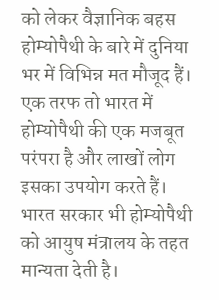को लेकर वैज्ञानिक बहस
होम्योपैथी के बारे में दुनिया भर में विभिन्न मत मौजूद हैं। एक तरफ तो भारत में होम्योपैथी की एक मजबूत परंपरा है और लाखों लोग इसका उपयोग करते हैं। भारत सरकार भी होम्योपैथी को आयुष मंत्रालय के तहत मान्यता देती है।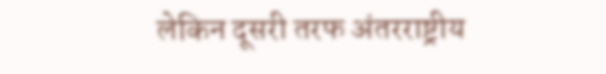लेकिन दूसरी तरफ अंतरराष्ट्रीय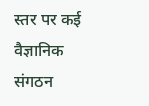स्तर पर कई वैज्ञानिक संगठन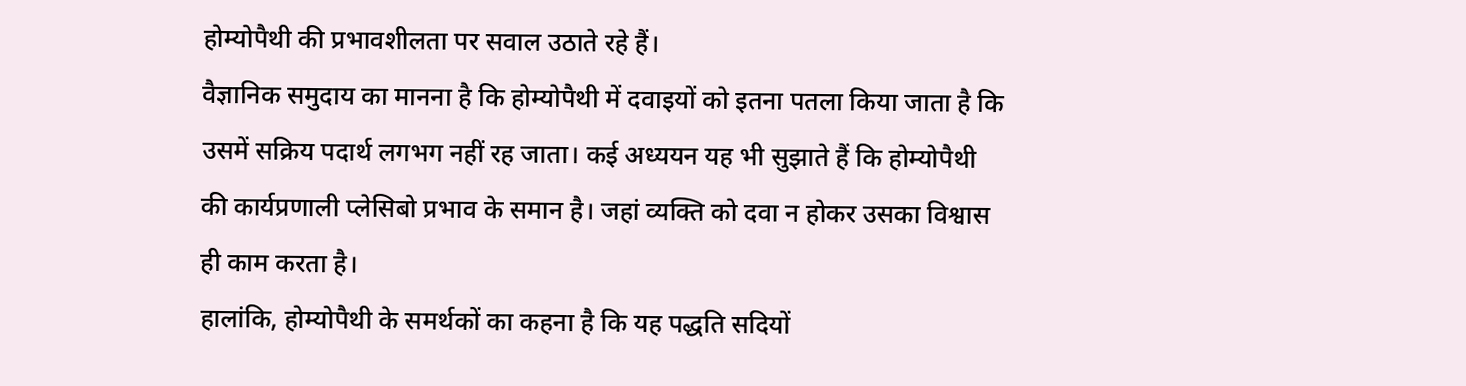होम्योपैथी की प्रभावशीलता पर सवाल उठाते रहे हैं।
वैज्ञानिक समुदाय का मानना है कि होम्योपैथी में दवाइयों को इतना पतला किया जाता है कि उसमें सक्रिय पदार्थ लगभग नहीं रह जाता। कई अध्ययन यह भी सुझाते हैं कि होम्योपैथी की कार्यप्रणाली प्लेसिबो प्रभाव के समान है। जहां व्यक्ति को दवा न होकर उसका विश्वास ही काम करता है।
हालांकि, होम्योपैथी के समर्थकों का कहना है कि यह पद्धति सदियों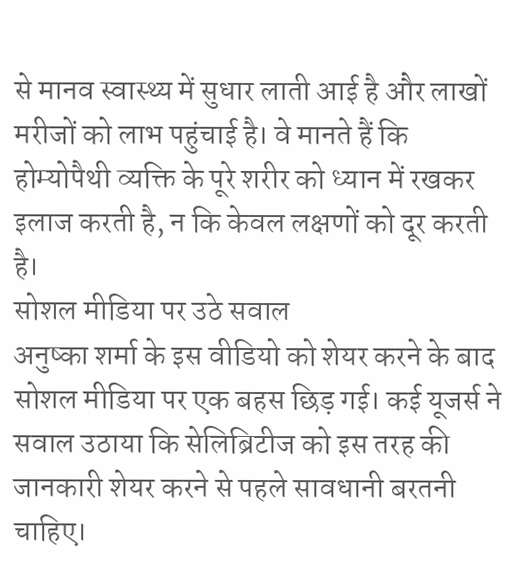से मानव स्वास्थ्य में सुधार लाती आई है और लाखों मरीजों को लाभ पहुंचाई है। वे मानते हैं कि होम्योपैथी व्यक्ति के पूरे शरीर को ध्यान में रखकर इलाज करती है, न कि केवल लक्षणों को दूर करती है।
सोशल मीडिया पर उठे सवाल
अनुष्का शर्मा के इस वीडियो को शेयर करने के बाद सोशल मीडिया पर एक बहस छिड़ गई। कई यूजर्स ने सवाल उठाया कि सेलिब्रिटीज को इस तरह की जानकारी शेयर करने से पहले सावधानी बरतनी चाहिए।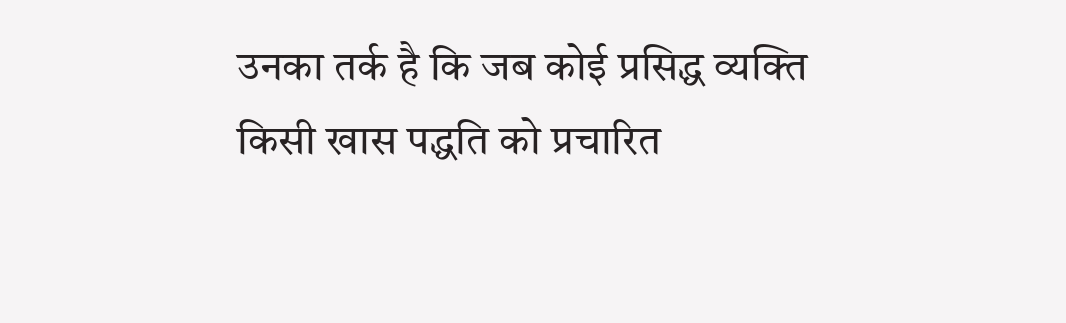उनका तर्क है कि जब कोई प्रसिद्ध व्यक्ति किसी खास पद्धति को प्रचारित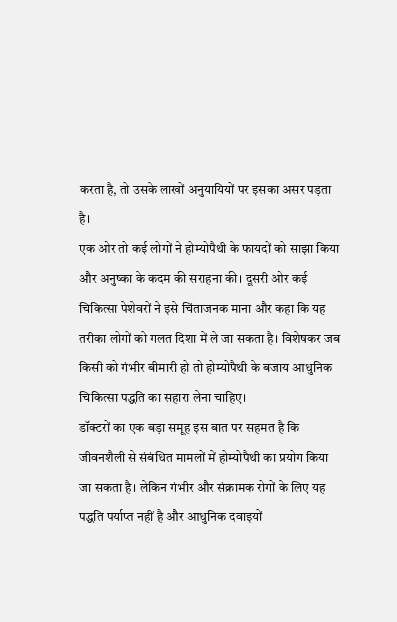करता है, तो उसके लाखों अनुयायियों पर इसका असर पड़ता है।
एक ओर तो कई लोगों ने होम्योपैथी के फायदों को साझा किया और अनुष्का के कदम की सराहना की। दूसरी ओर कई चिकित्सा पेशेवरों ने इसे चिंताजनक माना और कहा कि यह तरीका लोगों को गलत दिशा में ले जा सकता है। विशेषकर जब किसी को गंभीर बीमारी हो तो होम्योपैथी के बजाय आधुनिक चिकित्सा पद्धति का सहारा लेना चाहिए।
डॉक्टरों का एक बड़ा समूह इस बात पर सहमत है कि जीवनशैली से संबंधित मामलों में होम्योपैथी का प्रयोग किया जा सकता है। लेकिन गंभीर और संक्रामक रोगों के लिए यह पद्धति पर्याप्त नहीं है और आधुनिक दवाइयों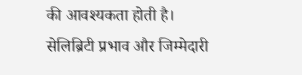की आवश्यकता होती है।
सेलिब्रिटी प्रभाव और जिम्मेदारी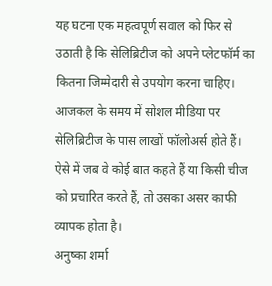यह घटना एक महत्वपूर्ण सवाल को फिर से उठाती है कि सेलिब्रिटीज को अपने प्लेटफॉर्म का कितना जिम्मेदारी से उपयोग करना चाहिए। आजकल के समय में सोशल मीडिया पर सेलिब्रिटीज के पास लाखों फॉलोअर्स होते हैं। ऐसे में जब वे कोई बात कहते हैं या किसी चीज को प्रचारित करते हैं, तो उसका असर काफी व्यापक होता है।
अनुष्का शर्मा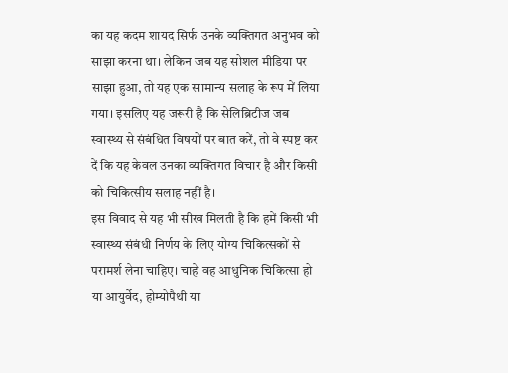का यह कदम शायद सिर्फ उनके व्यक्तिगत अनुभव को साझा करना था। लेकिन जब यह सोशल मीडिया पर साझा हुआ, तो यह एक सामान्य सलाह के रूप में लिया गया। इसलिए यह जरूरी है कि सेलिब्रिटीज जब स्वास्थ्य से संबंधित विषयों पर बात करें, तो वे स्पष्ट कर दें कि यह केवल उनका व्यक्तिगत विचार है और किसी को चिकित्सीय सलाह नहीं है।
इस विवाद से यह भी सीख मिलती है कि हमें किसी भी स्वास्थ्य संबंधी निर्णय के लिए योग्य चिकित्सकों से परामर्श लेना चाहिए। चाहे वह आधुनिक चिकित्सा हो या आयुर्वेद, होम्योपैथी या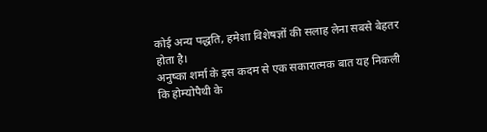कोई अन्य पद्धति, हमेशा विशेषज्ञों की सलाह लेना सबसे बेहतर होता है।
अनुष्का शर्मा के इस कदम से एक सकारात्मक बात यह निकली कि होम्योपैथी के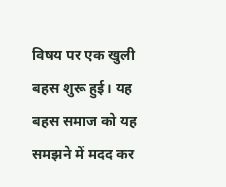विषय पर एक खुली बहस शुरू हुई। यह बहस समाज को यह समझने में मदद कर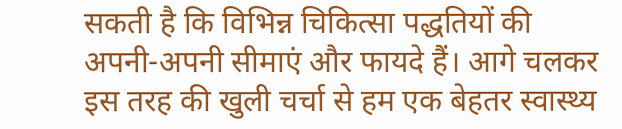सकती है कि विभिन्न चिकित्सा पद्धतियों की अपनी-अपनी सीमाएं और फायदे हैं। आगे चलकर इस तरह की खुली चर्चा से हम एक बेहतर स्वास्थ्य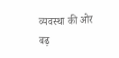व्यवस्था की ओर बढ़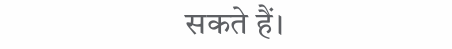सकते हैं।